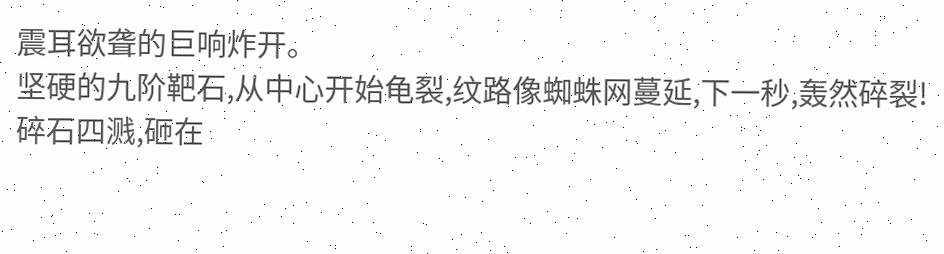震耳欲聋的巨响炸开。
坚硬的九阶靶石,从中心开始龟裂,纹路像蜘蛛网蔓延,下一秒,轰然碎裂!
碎石四溅,砸在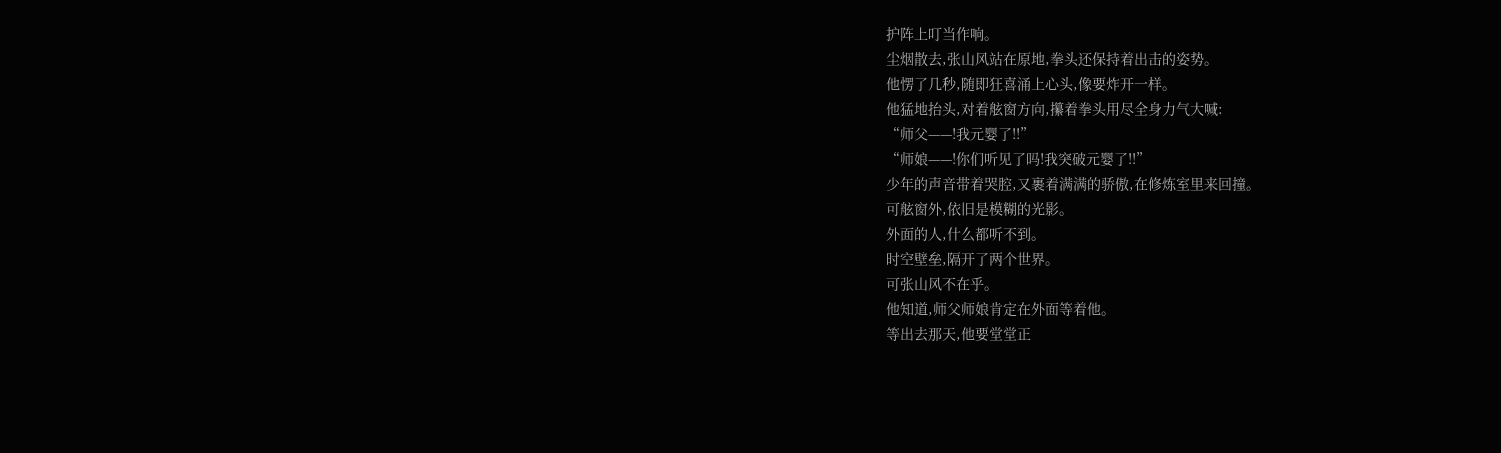护阵上叮当作响。
尘烟散去,张山风站在原地,拳头还保持着出击的姿势。
他愣了几秒,随即狂喜涌上心头,像要炸开一样。
他猛地抬头,对着舷窗方向,攥着拳头用尽全身力气大喊:
“师父——!我元婴了!!”
“师娘——!你们听见了吗!我突破元婴了!!”
少年的声音带着哭腔,又裹着满满的骄傲,在修炼室里来回撞。
可舷窗外,依旧是模糊的光影。
外面的人,什么都听不到。
时空壁垒,隔开了两个世界。
可张山风不在乎。
他知道,师父师娘肯定在外面等着他。
等出去那天,他要堂堂正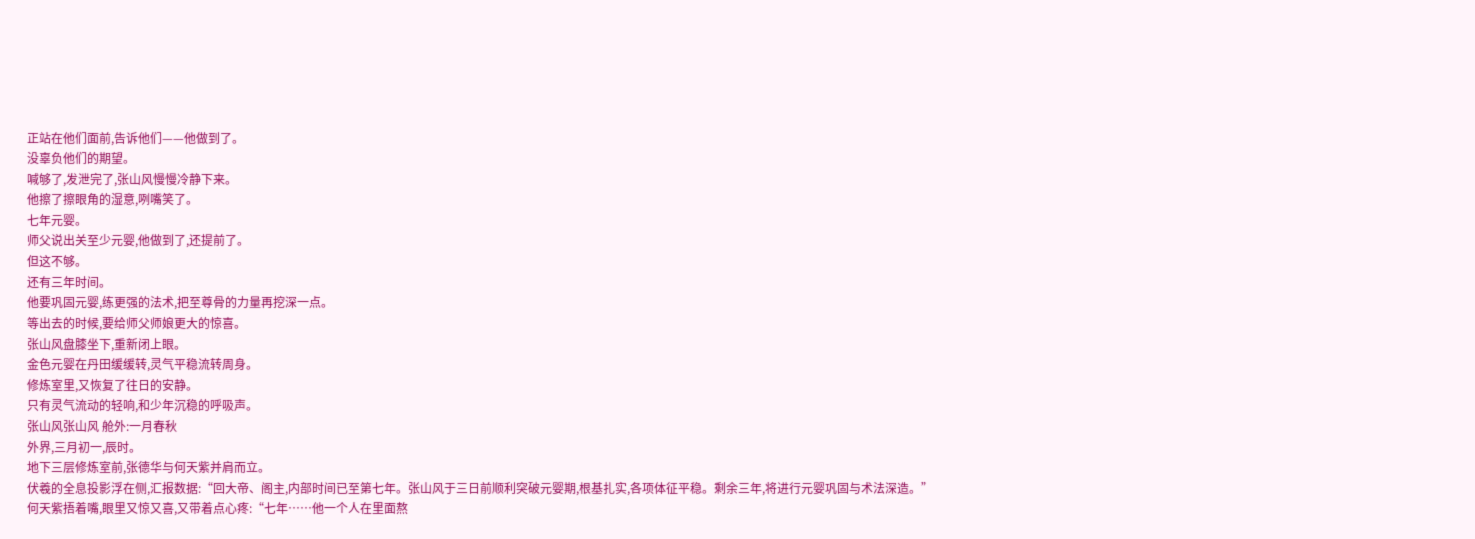正站在他们面前,告诉他们——他做到了。
没辜负他们的期望。
喊够了,发泄完了,张山风慢慢冷静下来。
他擦了擦眼角的湿意,咧嘴笑了。
七年元婴。
师父说出关至少元婴,他做到了,还提前了。
但这不够。
还有三年时间。
他要巩固元婴,练更强的法术,把至尊骨的力量再挖深一点。
等出去的时候,要给师父师娘更大的惊喜。
张山风盘膝坐下,重新闭上眼。
金色元婴在丹田缓缓转,灵气平稳流转周身。
修炼室里,又恢复了往日的安静。
只有灵气流动的轻响,和少年沉稳的呼吸声。
张山风张山风 舱外:一月春秋
外界,三月初一,辰时。
地下三层修炼室前,张德华与何天紫并肩而立。
伏羲的全息投影浮在侧,汇报数据:“回大帝、阁主,内部时间已至第七年。张山风于三日前顺利突破元婴期,根基扎实,各项体征平稳。剩余三年,将进行元婴巩固与术法深造。”
何天紫捂着嘴,眼里又惊又喜,又带着点心疼:“七年……他一个人在里面熬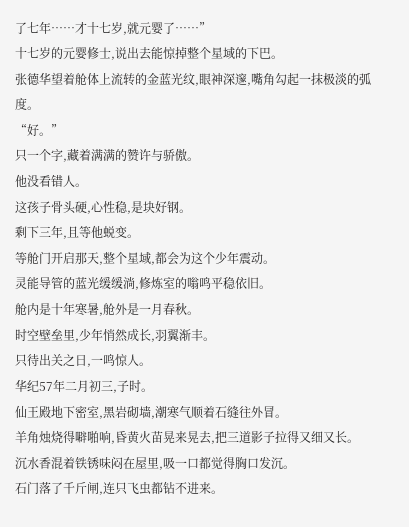了七年……才十七岁,就元婴了……”
十七岁的元婴修士,说出去能惊掉整个星域的下巴。
张德华望着舱体上流转的金蓝光纹,眼神深邃,嘴角勾起一抹极淡的弧度。
“好。”
只一个字,藏着满满的赞许与骄傲。
他没看错人。
这孩子骨头硬,心性稳,是块好钢。
剩下三年,且等他蜕变。
等舱门开启那天,整个星域,都会为这个少年震动。
灵能导管的蓝光缓缓淌,修炼室的嗡鸣平稳依旧。
舱内是十年寒暑,舱外是一月春秋。
时空壁垒里,少年悄然成长,羽翼渐丰。
只待出关之日,一鸣惊人。
华纪57年二月初三,子时。
仙王殿地下密室,黑岩砌墙,潮寒气顺着石缝往外冒。
羊角烛烧得噼啪响,昏黄火苗晃来晃去,把三道影子拉得又细又长。
沉水香混着铁锈味闷在屋里,吸一口都觉得胸口发沉。
石门落了千斤闸,连只飞虫都钻不进来。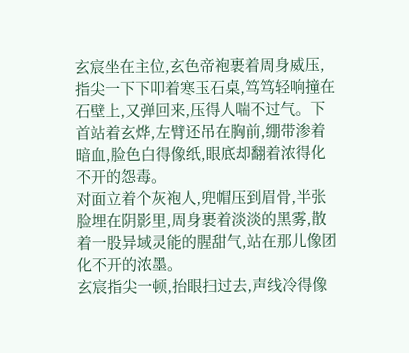玄宸坐在主位,玄色帝袍裹着周身威压,指尖一下下叩着寒玉石桌,笃笃轻响撞在石壁上,又弹回来,压得人喘不过气。下首站着玄烨,左臂还吊在胸前,绷带渗着暗血,脸色白得像纸,眼底却翻着浓得化不开的怨毒。
对面立着个灰袍人,兜帽压到眉骨,半张脸埋在阴影里,周身裹着淡淡的黑雾,散着一股异域灵能的腥甜气,站在那儿像团化不开的浓墨。
玄宸指尖一顿,抬眼扫过去,声线冷得像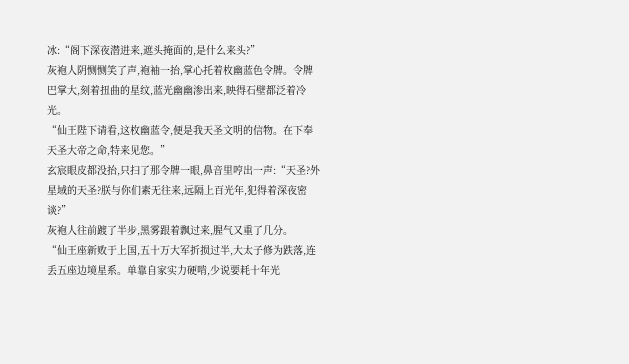冰:“阁下深夜潜进来,遮头掩面的,是什么来头?”
灰袍人阴恻恻笑了声,袍袖一抬,掌心托着枚幽蓝色令牌。令牌巴掌大,刻着扭曲的星纹,蓝光幽幽渗出来,映得石壁都泛着冷光。
“仙王陛下请看,这枚幽蓝令,便是我天圣文明的信物。在下奉天圣大帝之命,特来见您。”
玄宸眼皮都没抬,只扫了那令牌一眼,鼻音里哼出一声:“天圣?外星域的天圣?朕与你们素无往来,远隔上百光年,犯得着深夜密谈?”
灰袍人往前踱了半步,黑雾跟着飘过来,腥气又重了几分。
“仙王座新败于上国,五十万大军折损过半,大太子修为跌落,连丢五座边境星系。单靠自家实力硬啃,少说要耗十年光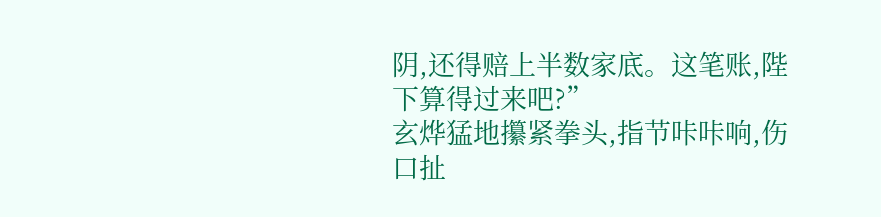阴,还得赔上半数家底。这笔账,陛下算得过来吧?”
玄烨猛地攥紧拳头,指节咔咔响,伤口扯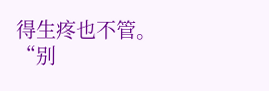得生疼也不管。
“别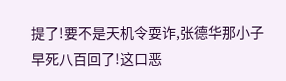提了!要不是天机令耍诈,张德华那小子早死八百回了!这口恶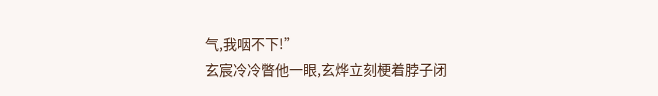气,我咽不下!”
玄宸冷冷瞥他一眼,玄烨立刻梗着脖子闭